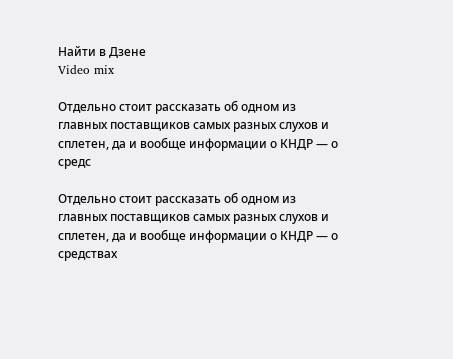Найти в Дзене
Video mix

Отдельно стоит рассказать об одном из главных поставщиков самых разных слухов и сплетен, да и вообще информации о КНДР — о средс

Отдельно стоит рассказать об одном из главных поставщиков самых разных слухов и сплетен, да и вообще информации о КНДР — о средствах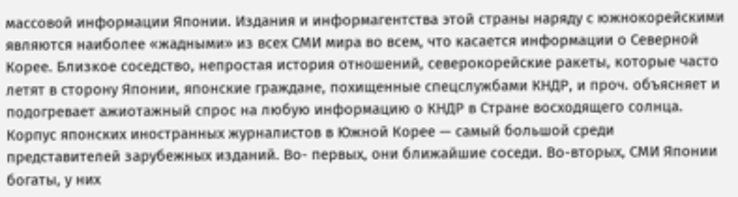массовой информации Японии. Издания и информагентства этой страны наряду с южнокорейскими являются наиболее «жадными» из всех СМИ мира во всем, что касается информации о Северной Корее. Близкое соседство, непростая история отношений, северокорейские ракеты, которые часто летят в сторону Японии, японские граждане, похищенные спецслужбами КНДР, и проч. объясняет и подогревает ажиотажный спрос на любую информацию о КНДР в Стране восходящего солнца. Корпус японских иностранных журналистов в Южной Корее — самый большой среди представителей зарубежных изданий. Во- первых, они ближайшие соседи. Во-вторых, СМИ Японии богаты, у них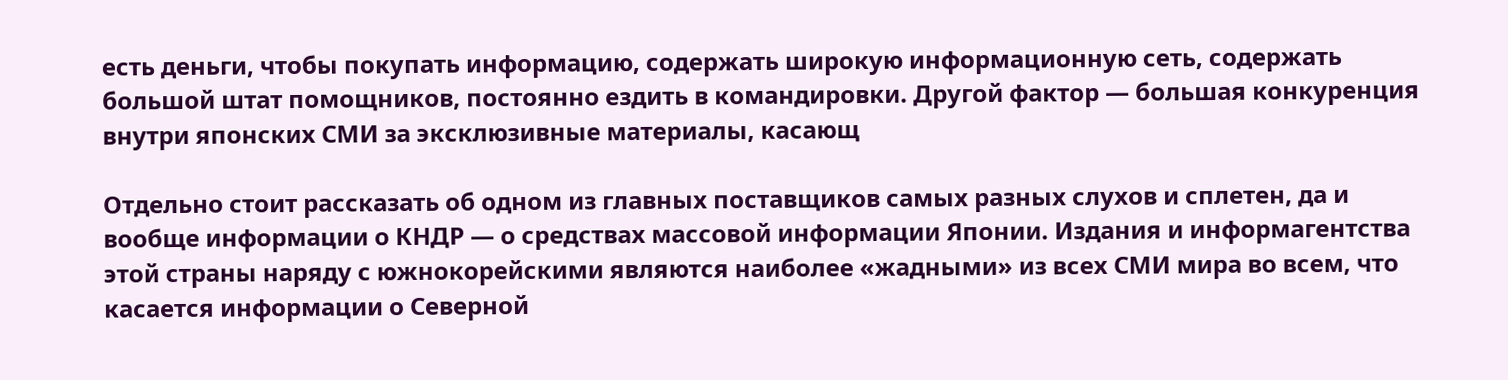есть деньги, чтобы покупать информацию, содержать широкую информационную сеть, содержать большой штат помощников, постоянно ездить в командировки. Другой фактор — большая конкуренция внутри японских СМИ за эксклюзивные материалы, касающ

Отдельно стоит рассказать об одном из главных поставщиков самых разных слухов и сплетен, да и вообще информации о КНДР — о средствах массовой информации Японии. Издания и информагентства этой страны наряду с южнокорейскими являются наиболее «жадными» из всех СМИ мира во всем, что касается информации о Северной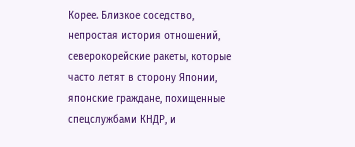Корее. Близкое соседство, непростая история отношений, северокорейские ракеты, которые часто летят в сторону Японии, японские граждане, похищенные спецслужбами КНДР, и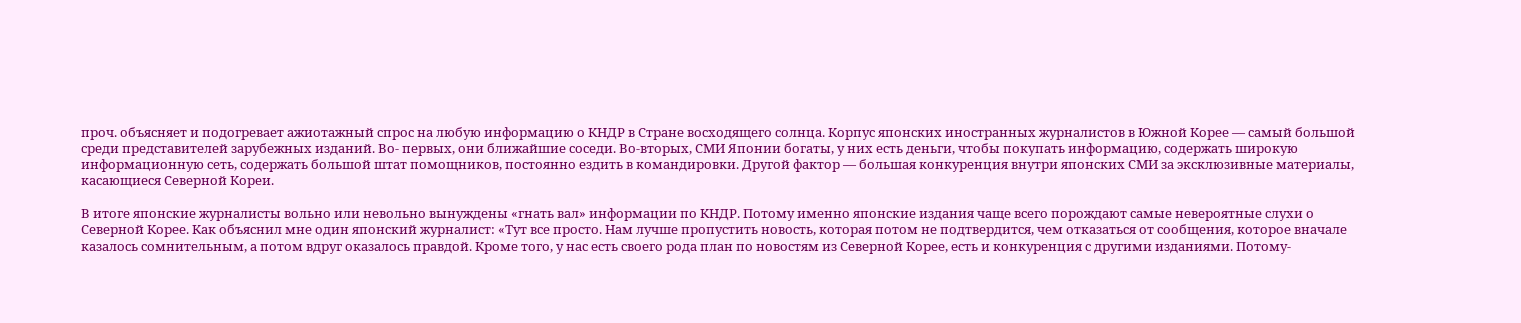проч. объясняет и подогревает ажиотажный спрос на любую информацию о КНДР в Стране восходящего солнца. Корпус японских иностранных журналистов в Южной Корее — самый большой среди представителей зарубежных изданий. Во- первых, они ближайшие соседи. Во-вторых, СМИ Японии богаты, у них есть деньги, чтобы покупать информацию, содержать широкую информационную сеть, содержать большой штат помощников, постоянно ездить в командировки. Другой фактор — большая конкуренция внутри японских СМИ за эксклюзивные материалы, касающиеся Северной Кореи.

В итоге японские журналисты вольно или невольно вынуждены «гнать вал» информации по КНДР. Потому именно японские издания чаще всего порождают самые невероятные слухи о Северной Корее. Как объяснил мне один японский журналист: «Тут все просто. Нам лучше пропустить новость, которая потом не подтвердится, чем отказаться от сообщения, которое вначале казалось сомнительным, а потом вдруг оказалось правдой. Кроме того, у нас есть своего рода план по новостям из Северной Корее, есть и конкуренция с другими изданиями. Потому-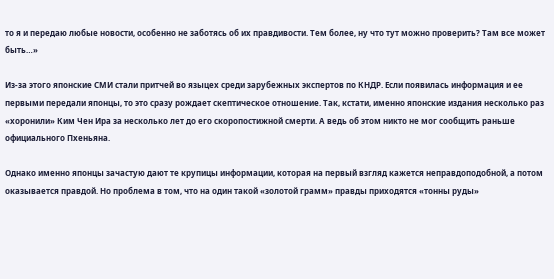то я и передаю любые новости, особенно не заботясь об их правдивости. Тем более, ну что тут можно проверить? Там все может быть…»

Из-за этого японские СМИ стали притчей во языцех среди зарубежных экспертов по КНДР. Если появилась информация и ее первыми передали японцы, то это сразу рождает скептическое отношение. Так, кстати, именно японские издания несколько раз «хоронили» Ким Чен Ира за несколько лет до его скоропостижной смерти. А ведь об этом никто не мог сообщить раньше официального Пхеньяна.

Однако именно японцы зачастую дают те крупицы информации, которая на первый взгляд кажется неправдоподобной, а потом оказывается правдой. Но проблема в том, что на один такой «золотой грамм» правды приходятся «тонны руды»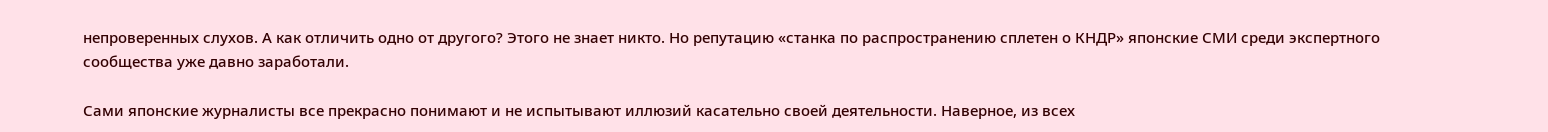непроверенных слухов. А как отличить одно от другого? Этого не знает никто. Но репутацию «станка по распространению сплетен о КНДР» японские СМИ среди экспертного сообщества уже давно заработали.

Сами японские журналисты все прекрасно понимают и не испытывают иллюзий касательно своей деятельности. Наверное, из всех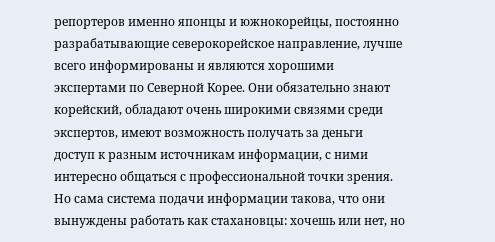репортеров именно японцы и южнокорейцы, постоянно разрабатывающие северокорейское направление, лучше всего информированы и являются хорошими экспертами по Северной Корее. Они обязательно знают корейский, обладают очень широкими связями среди экспертов, имеют возможность получать за деньги доступ к разным источникам информации, с ними интересно общаться с профессиональной точки зрения. Но сама система подачи информации такова, что они вынуждены работать как стахановцы: хочешь или нет, но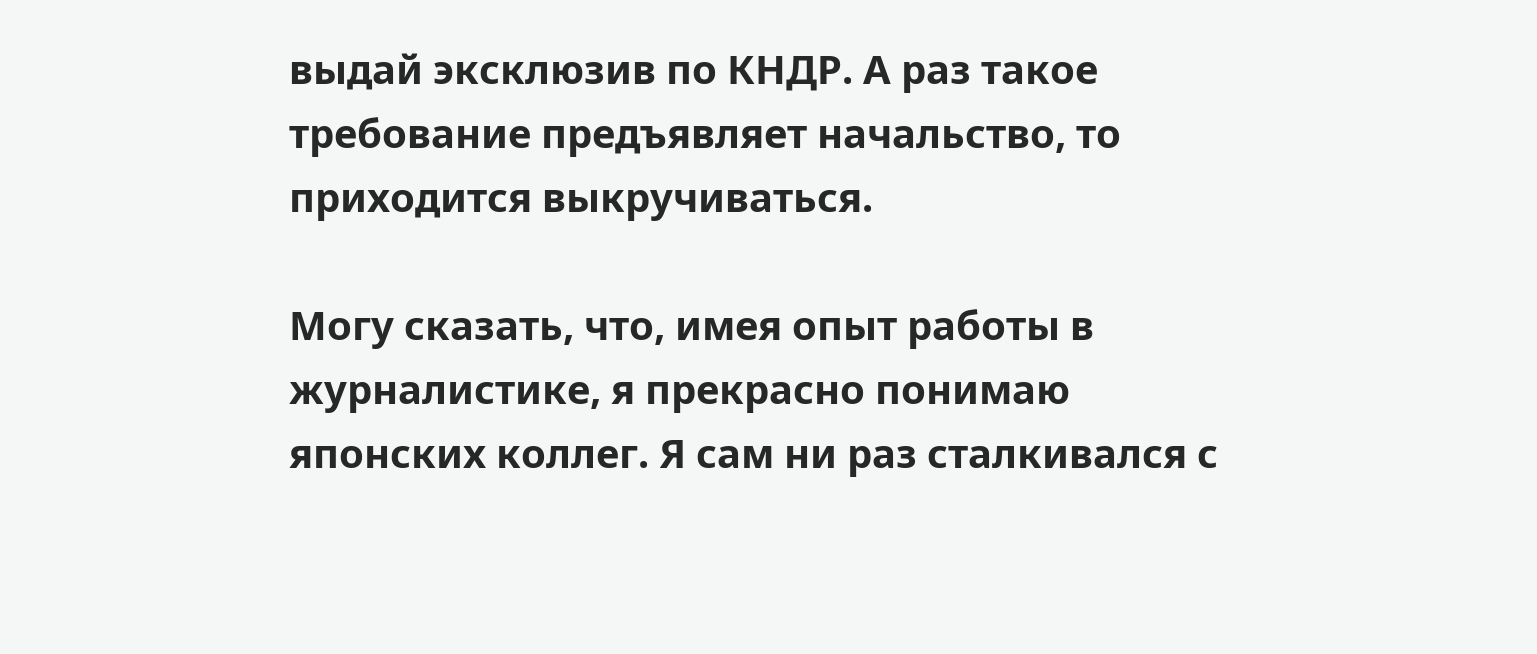выдай эксклюзив по КНДР. А раз такое требование предъявляет начальство, то приходится выкручиваться.

Могу сказать, что, имея опыт работы в журналистике, я прекрасно понимаю японских коллег. Я сам ни раз сталкивался с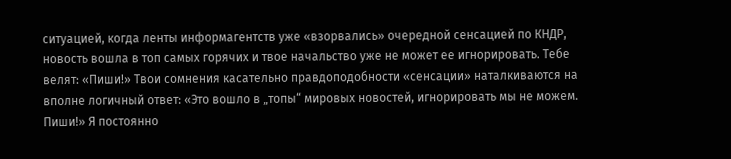ситуацией, когда ленты информагентств уже «взорвались» очередной сенсацией по КНДР, новость вошла в топ самых горячих и твое начальство уже не может ее игнорировать. Тебе велят: «Пиши!» Твои сомнения касательно правдоподобности «сенсации» наталкиваются на вполне логичный ответ: «Это вошло в „топы“ мировых новостей, игнорировать мы не можем. Пиши!» Я постоянно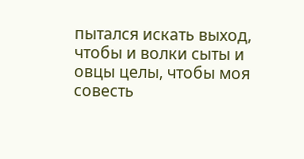пытался искать выход, чтобы и волки сыты и овцы целы, чтобы моя совесть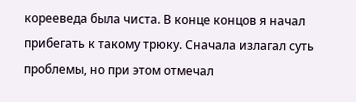корееведа была чиста. В конце концов я начал прибегать к такому трюку. Сначала излагал суть проблемы, но при этом отмечал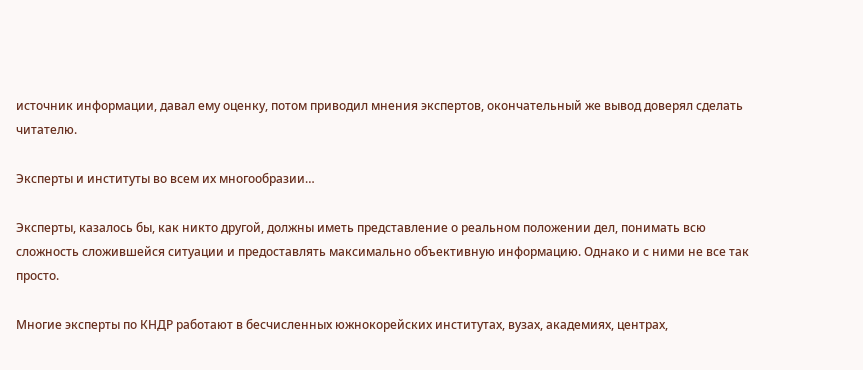источник информации, давал ему оценку, потом приводил мнения экспертов, окончательный же вывод доверял сделать читателю.

Эксперты и институты во всем их многообразии…

Эксперты, казалось бы, как никто другой, должны иметь представление о реальном положении дел, понимать всю сложность сложившейся ситуации и предоставлять максимально объективную информацию. Однако и с ними не все так просто.

Многие эксперты по КНДР работают в бесчисленных южнокорейских институтах, вузах, академиях, центрах,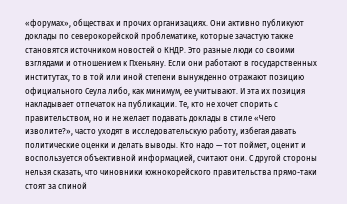«форумах», обществах и прочих организациях. Они активно публикуют доклады по северокорейской проблематике, которые зачастую также становятся источником новостей о КНДР. Это разные люди со своими взглядами и отношением к Пхеньяну. Если они работают в государственных институтах, то в той или иной степени вынужденно отражают позицию официального Сеула либо, как минимум, ее учитывают. И эта их позиция накладывает отпечаток на публикации. Те, кто не хочет спорить с правительством, но и не желает подавать доклады в стиле «Чего изволите?», часто уходят в исследовательскую работу, избегая давать политические оценки и делать выводы. Кто надо — тот поймет, оценит и воспользуется объективной информацией, считают они. С другой стороны нельзя сказать, что чиновники южнокорейского правительства прямо-таки стоят за спиной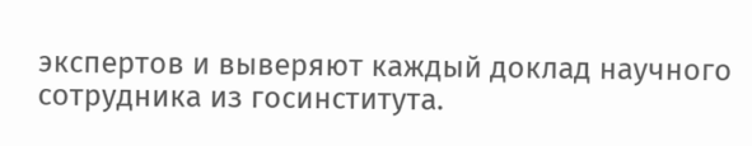экспертов и выверяют каждый доклад научного сотрудника из госинститута.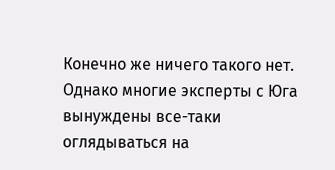Конечно же ничего такого нет. Однако многие эксперты с Юга вынуждены все-таки оглядываться на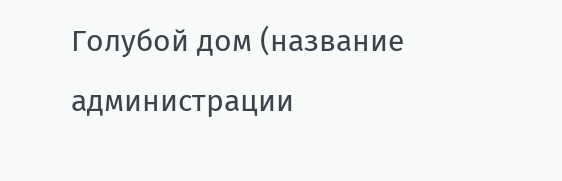Голубой дом (название администрации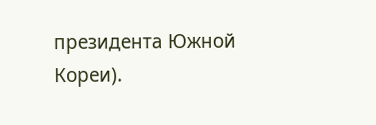президента Южной Кореи).